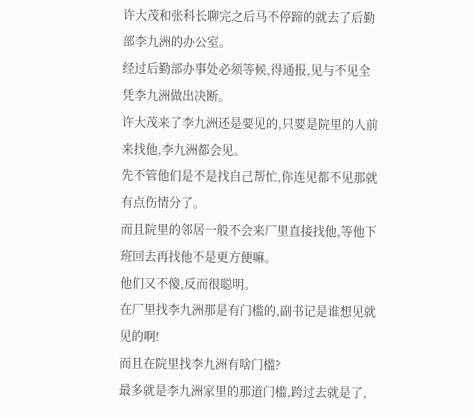许大茂和张科长聊完之后马不停蹄的就去了后勤部李九洲的办公室。
经过后勤部办事处必须等候,得通报,见与不见全凭李九洲做出决断。
许大茂来了李九洲还是要见的,只要是院里的人前来找他,李九洲都会见。
先不管他们是不是找自己帮忙,你连见都不见那就有点伤情分了。
而且院里的邻居一般不会来厂里直接找他,等他下班回去再找他不是更方便嘛。
他们又不傻,反而很聪明。
在厂里找李九洲那是有门槛的,副书记是谁想见就见的啊!
而且在院里找李九洲有啥门槛?
最多就是李九洲家里的那道门槛,跨过去就是了,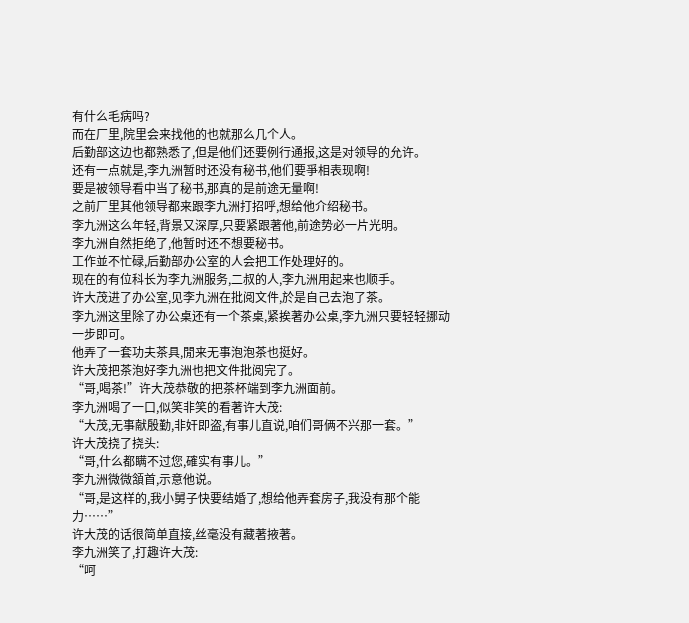有什么毛病吗?
而在厂里,院里会来找他的也就那么几个人。
后勤部这边也都熟悉了,但是他们还要例行通报,这是对领导的允许。
还有一点就是,李九洲暂时还没有秘书,他们要爭相表现啊!
要是被领导看中当了秘书,那真的是前途无量啊!
之前厂里其他领导都来跟李九洲打招呼,想给他介绍秘书。
李九洲这么年轻,背景又深厚,只要紧跟著他,前途势必一片光明。
李九洲自然拒绝了,他暂时还不想要秘书。
工作並不忙碌,后勤部办公室的人会把工作处理好的。
现在的有位科长为李九洲服务,二叔的人,李九洲用起来也顺手。
许大茂进了办公室,见李九洲在批阅文件,於是自己去泡了茶。
李九洲这里除了办公桌还有一个茶桌,紧挨著办公桌,李九洲只要轻轻挪动一步即可。
他弄了一套功夫茶具,閒来无事泡泡茶也挺好。
许大茂把茶泡好李九洲也把文件批阅完了。
“哥,喝茶!”许大茂恭敬的把茶杯端到李九洲面前。
李九洲喝了一口,似笑非笑的看著许大茂:
“大茂,无事献殷勤,非奸即盗,有事儿直说,咱们哥俩不兴那一套。”
许大茂挠了挠头:
“哥,什么都瞒不过您,確实有事儿。”
李九洲微微頷首,示意他说。
“哥,是这样的,我小舅子快要结婚了,想给他弄套房子,我没有那个能力……”
许大茂的话很简单直接,丝毫没有藏著掖著。
李九洲笑了,打趣许大茂:
“呵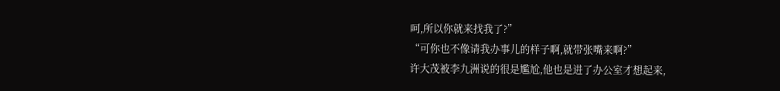呵,所以你就来找我了?”
“可你也不像请我办事儿的样子啊,就带张嘴来啊?”
许大茂被李九洲说的很是尷尬,他也是进了办公室才想起来,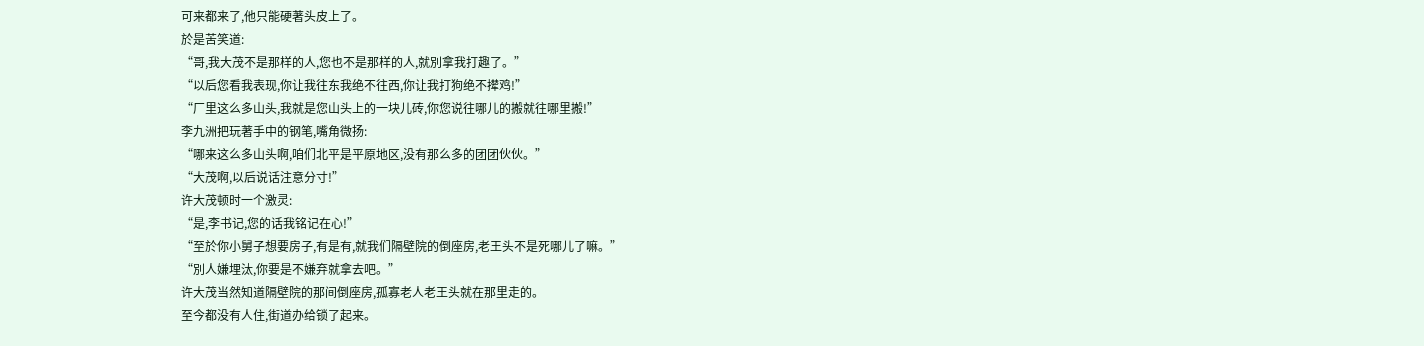可来都来了,他只能硬著头皮上了。
於是苦笑道:
“哥,我大茂不是那样的人,您也不是那样的人,就別拿我打趣了。”
“以后您看我表现,你让我往东我绝不往西,你让我打狗绝不撵鸡!”
“厂里这么多山头,我就是您山头上的一块儿砖,你您说往哪儿的搬就往哪里搬!”
李九洲把玩著手中的钢笔,嘴角微扬:
“哪来这么多山头啊,咱们北平是平原地区,没有那么多的团团伙伙。”
“大茂啊,以后说话注意分寸!”
许大茂顿时一个激灵:
“是,李书记,您的话我铭记在心!”
“至於你小舅子想要房子,有是有,就我们隔壁院的倒座房,老王头不是死哪儿了嘛。”
“別人嫌埋汰,你要是不嫌弃就拿去吧。”
许大茂当然知道隔壁院的那间倒座房,孤寡老人老王头就在那里走的。
至今都没有人住,街道办给锁了起来。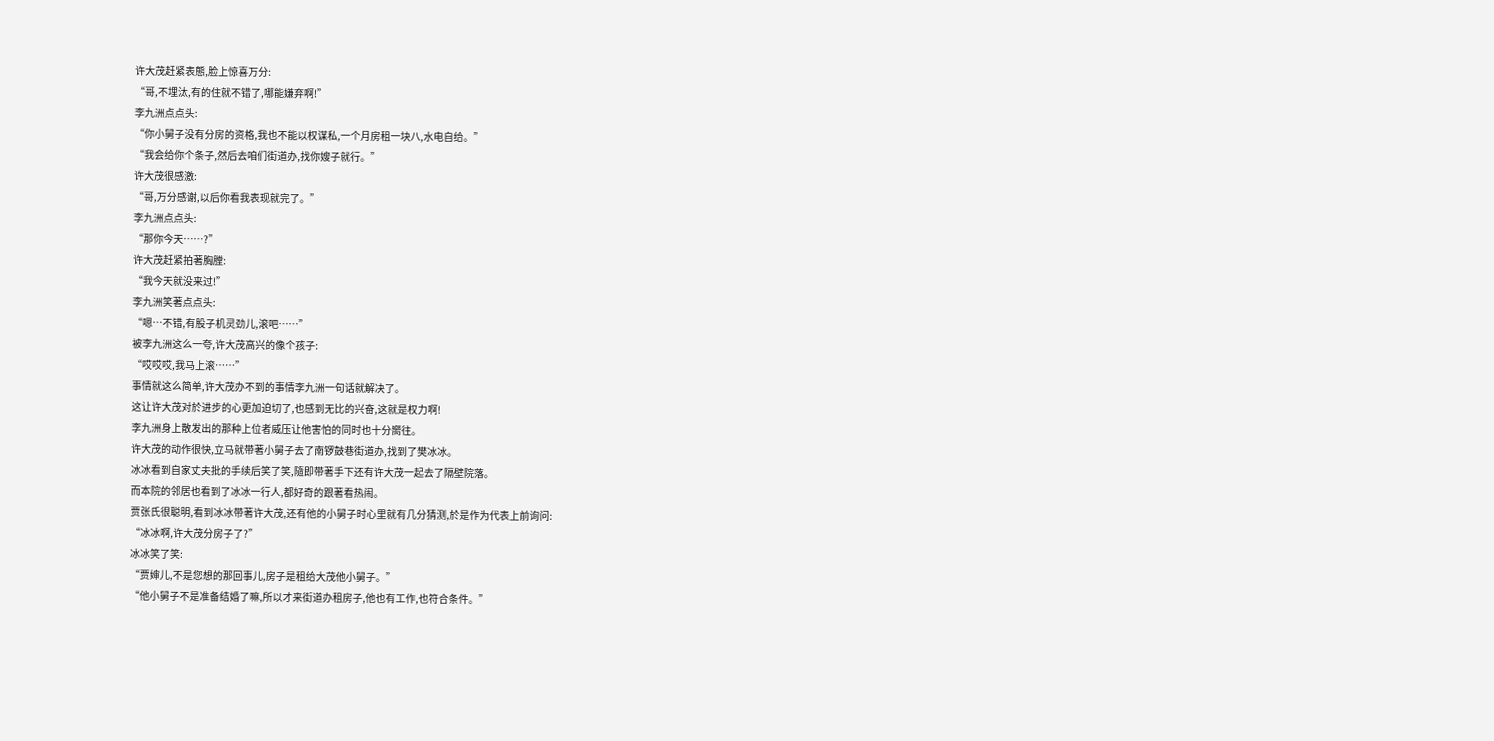许大茂赶紧表態,脸上惊喜万分:
“哥,不埋汰,有的住就不错了,哪能嫌弃啊!”
李九洲点点头:
“你小舅子没有分房的资格,我也不能以权谋私,一个月房租一块八,水电自给。”
“我会给你个条子,然后去咱们街道办,找你嫂子就行。”
许大茂很感激:
“哥,万分感谢,以后你看我表现就完了。”
李九洲点点头:
“那你今天……?”
许大茂赶紧拍著胸膛:
“我今天就没来过!”
李九洲笑著点点头:
“嗯…不错,有股子机灵劲儿,滚吧……”
被李九洲这么一夸,许大茂高兴的像个孩子:
“哎哎哎,我马上滚……”
事情就这么简单,许大茂办不到的事情李九洲一句话就解决了。
这让许大茂对於进步的心更加迫切了,也感到无比的兴奋,这就是权力啊!
李九洲身上散发出的那种上位者威压让他害怕的同时也十分嚮往。
许大茂的动作很快,立马就带著小舅子去了南锣鼓巷街道办,找到了樊冰冰。
冰冰看到自家丈夫批的手续后笑了笑,隨即带著手下还有许大茂一起去了隔壁院落。
而本院的邻居也看到了冰冰一行人,都好奇的跟著看热闹。
贾张氏很聪明,看到冰冰带著许大茂,还有他的小舅子时心里就有几分猜测,於是作为代表上前询问:
“冰冰啊,许大茂分房子了?”
冰冰笑了笑:
“贾婶儿,不是您想的那回事儿,房子是租给大茂他小舅子。”
“他小舅子不是准备结婚了嘛,所以才来街道办租房子,他也有工作,也符合条件。”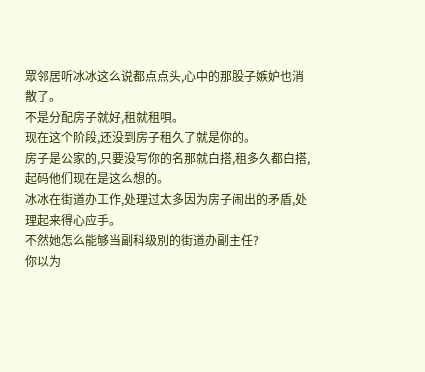眾邻居听冰冰这么说都点点头,心中的那股子嫉妒也消散了。
不是分配房子就好,租就租唄。
现在这个阶段,还没到房子租久了就是你的。
房子是公家的,只要没写你的名那就白搭,租多久都白搭,起码他们现在是这么想的。
冰冰在街道办工作,处理过太多因为房子闹出的矛盾,处理起来得心应手。
不然她怎么能够当副科级別的街道办副主任?
你以为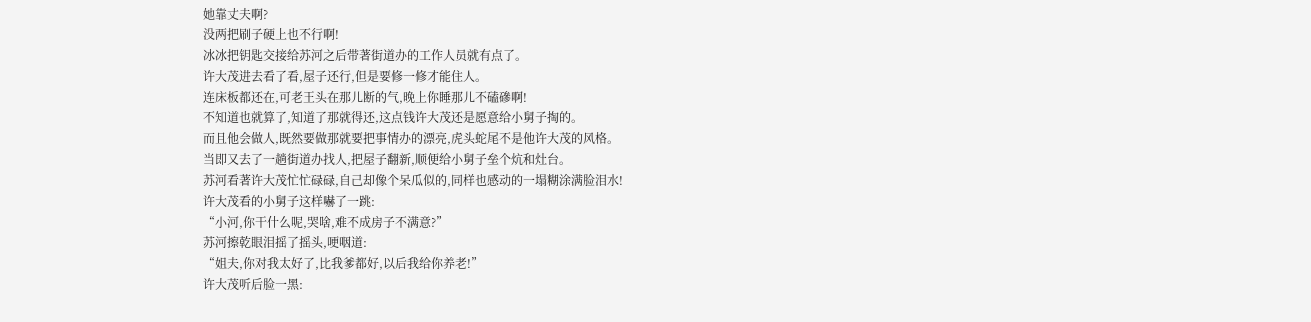她靠丈夫啊?
没两把刷子硬上也不行啊!
冰冰把钥匙交接给苏河之后带著街道办的工作人员就有点了。
许大茂进去看了看,屋子还行,但是要修一修才能住人。
连床板都还在,可老王头在那儿断的气,晚上你睡那儿不磕磣啊!
不知道也就算了,知道了那就得还,这点钱许大茂还是愿意给小舅子掏的。
而且他会做人,既然要做那就要把事情办的漂亮,虎头蛇尾不是他许大茂的风格。
当即又去了一趟街道办找人,把屋子翻新,顺便给小舅子垒个炕和灶台。
苏河看著许大茂忙忙碌碌,自己却像个呆瓜似的,同样也感动的一塌糊涂满脸泪水!
许大茂看的小舅子这样嚇了一跳:
“小河,你干什么呢,哭啥,难不成房子不满意?”
苏河擦乾眼泪摇了摇头,哽咽道:
“姐夫,你对我太好了,比我爹都好,以后我给你养老!”
许大茂听后脸一黑: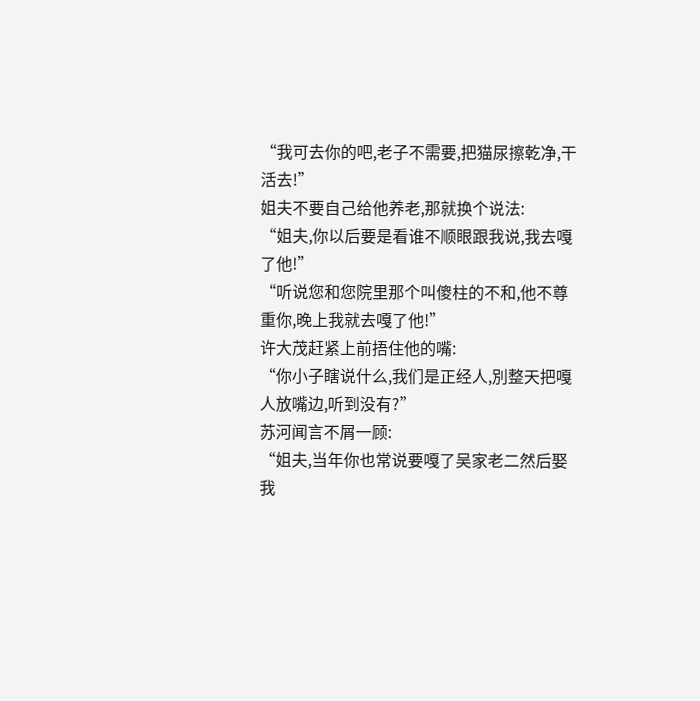“我可去你的吧,老子不需要,把猫尿擦乾净,干活去!”
姐夫不要自己给他养老,那就换个说法:
“姐夫,你以后要是看谁不顺眼跟我说,我去嘎了他!”
“听说您和您院里那个叫傻柱的不和,他不尊重你,晚上我就去嘎了他!”
许大茂赶紧上前捂住他的嘴:
“你小子瞎说什么,我们是正经人,別整天把嘎人放嘴边,听到没有?”
苏河闻言不屑一顾:
“姐夫,当年你也常说要嘎了吴家老二然后娶我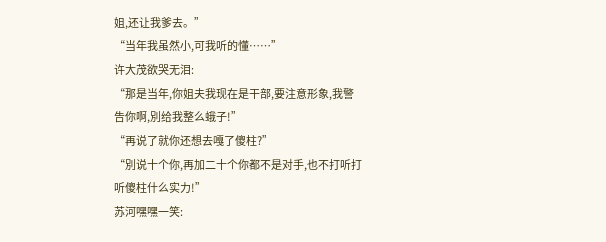姐,还让我爹去。”
“当年我虽然小,可我听的懂……”
许大茂欲哭无泪:
“那是当年,你姐夫我现在是干部,要注意形象,我警告你啊,別给我整么蛾子!”
“再说了就你还想去嘎了傻柱?”
“別说十个你,再加二十个你都不是对手,也不打听打听傻柱什么实力!”
苏河嘿嘿一笑: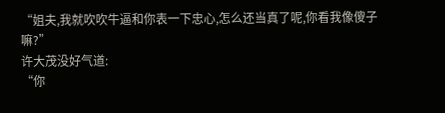“姐夫,我就吹吹牛逼和你表一下忠心,怎么还当真了呢,你看我像傻子嘛?”
许大茂没好气道:
“你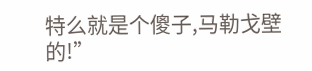特么就是个傻子,马勒戈壁的!”